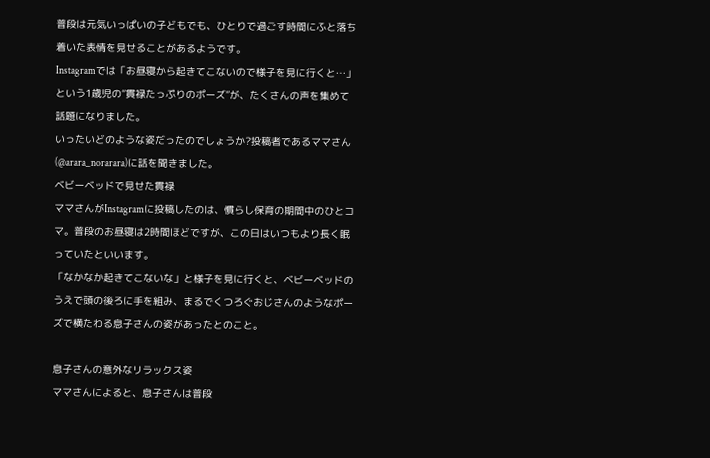普段は元気いっぱいの子どもでも、ひとりで過ごす時間にふと落ち着いた表情を見せることがあるようです。
Instagramでは「お昼寝から起きてこないので様子を見に行くと…」という1歳児の“貫禄たっぷりのポーズ”が、たくさんの声を集めて話題になりました。
いったいどのような姿だったのでしょうか?投稿者であるママさん(@arara_norarara)に話を聞きました。
ベビーベッドで見せた貫禄
ママさんがInstagramに投稿したのは、慣らし保育の期間中のひとコマ。普段のお昼寝は2時間ほどですが、この日はいつもより長く眠っていたといいます。
「なかなか起きてこないな」と様子を見に行くと、ベビーベッドのうえで頭の後ろに手を組み、まるでくつろぐおじさんのようなポーズで横たわる息子さんの姿があったとのこと。

息子さんの意外なリラックス姿
ママさんによると、息子さんは普段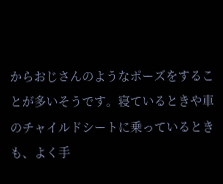からおじさんのようなポーズをすることが多いそうです。寝ているときや車のチャイルドシートに乗っているときも、よく手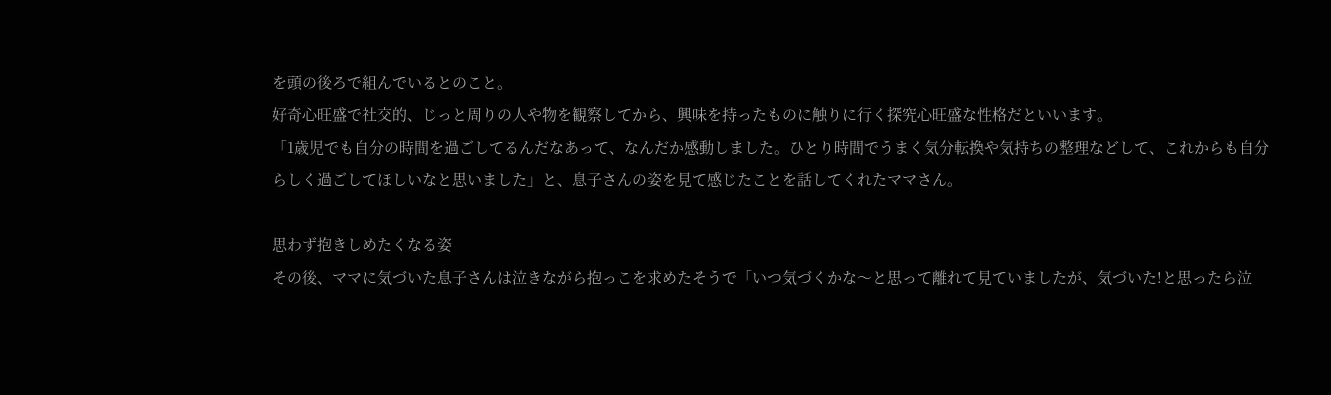を頭の後ろで組んでいるとのこと。
好奇心旺盛で社交的、じっと周りの人や物を観察してから、興味を持ったものに触りに行く探究心旺盛な性格だといいます。
「1歳児でも自分の時間を過ごしてるんだなあって、なんだか感動しました。ひとり時間でうまく気分転換や気持ちの整理などして、これからも自分らしく過ごしてほしいなと思いました」と、息子さんの姿を見て感じたことを話してくれたママさん。

思わず抱きしめたくなる姿
その後、ママに気づいた息子さんは泣きながら抱っこを求めたそうで「いつ気づくかな〜と思って離れて見ていましたが、気づいた!と思ったら泣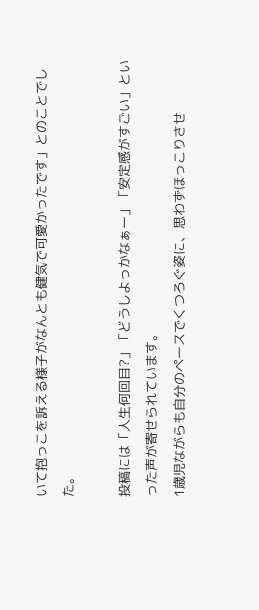いて抱っこを訴える様子がなんとも健気で可愛かったです」とのことでした。

投稿には「人生何回目?」「どうしよっかなぁー」「安定感がすごい」といった声が寄せられています。
1歳児ながらも自分のペースでくつろぐ姿に、思わずほっこりさせ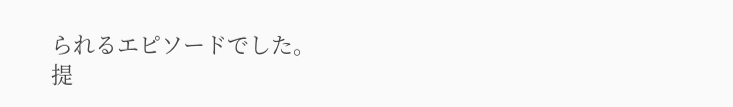られるエピソードでした。
提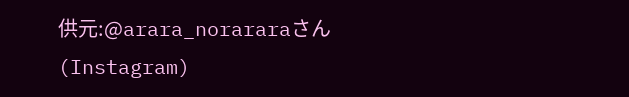供元:@arara_norararaさん(Instagram)